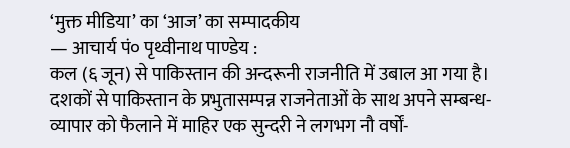‘मुक्त मीडिया’ का ‘आज’ का सम्पादकीय
— आचार्य पं० पृथ्वीनाथ पाण्डेय :
कल (६ जून) से पाकिस्तान की अन्दरूनी राजनीति में उबाल आ गया है। दशकों से पाकिस्तान के प्रभुतासम्पन्न राजनेताओं के साथ अपने सम्बन्ध-व्यापार को फैलाने में माहिर एक सुन्दरी ने लगभग नौ वर्षों-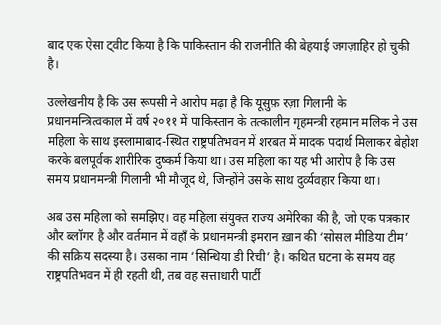बाद एक ऐसा ट्वीट किया है कि पाकिस्तान की राजनीति की बेहयाई जगज़ाहिर हो चुकी है।

उल्लेखनीय है कि उस रूपसी ने आरोप मढ़ा है कि यूसुफ़ रज़ा गिलानी के प्रधानमन्त्रित्वकाल में वर्ष २०११ में पाकिस्तान के तत्कालीन गृहमन्त्री रहमान मलिक ने उस महिला के साथ इस्लामाबाद-स्थित राष्ट्रपतिभवन में शरबत में मादक पदार्थ मिलाकर बेहोश करके बलपूर्वक शारीरिक दुष्कर्म किया था। उस महिला का यह भी आरोप है कि उस समय प्रधानमन्त्री गिलानी भी मौजूद थे, जिन्होंने उसके साथ दुर्व्यवहार किया था।

अब उस महिला को समझिए। वह महिला संयुक्त राज्य अमेरिका की है, जो एक पत्रकार और ब्लॉगर है और वर्तमान में वहाँ के प्रधानमन्त्री इमरान ख़ान की ‘सोसल मीडिया टीम’ की सक्रिय सदस्या है। उसका नाम ‘सिन्थिया डी रिची’ है। कथित घटना के समय वह राष्ट्रपतिभवन में ही रहती थी, तब वह सत्ताधारी पार्टी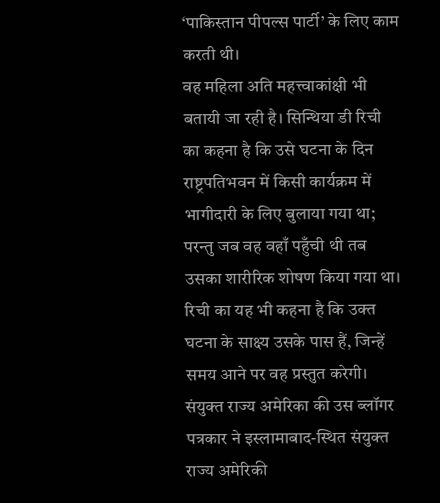‘पाकिस्तान पीपल्स पार्टी’ के लिए काम करती थी।
वह महिला अति महत्त्वाकांक्षी भी बतायी जा रही है। सिन्थिया डी रिची का कहना है कि उसे घटना के दिन राष्ट्रपतिभवन में किसी कार्यक्रम में भागीदारी के लिए बुलाया गया था; परन्तु जब वह वहाँ पहुँची थी तब उसका शारीरिक शोषण किया गया था। रिची का यह भी कहना है कि उक्त घटना के साक्ष्य उसके पास हैं, जिन्हें समय आने पर वह प्रस्तुत करेगी। संयुक्त राज्य अमेरिका की उस ब्लॉगर पत्रकार ने इस्लामाबाद-स्थित संयुक्त राज्य अमेरिकी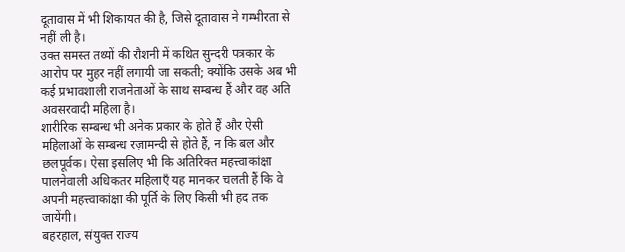दूतावास में भी शिकायत की है, जिसे दूतावास ने गम्भीरता से नहीं ली है।
उक्त समस्त तथ्यों की रौशनी में कथित सुन्दरी पत्रकार के आरोप पर मुहर नहीं लगायी जा सकती; क्योंकि उसके अब भी कई प्रभावशाली राजनेताओं के साथ सम्बन्ध हैं और वह अति अवसरवादी महिला है।
शारीरिक सम्बन्ध भी अनेक प्रकार के होते हैं और ऐसी महिलाओं के सम्बन्ध रज़ामन्दी से होते हैं, न कि बल और छलपूर्वक। ऐसा इसलिए भी कि अतिरिक्त महत्त्वाकांक्षा पालनेवाली अधिकतर महिलाएँ यह मानकर चलती हैं कि वे अपनी महत्त्वाकांक्षा की पूर्ति के लिए किसी भी हद तक जायेंगी।
बहरहाल, संयुक्त राज्य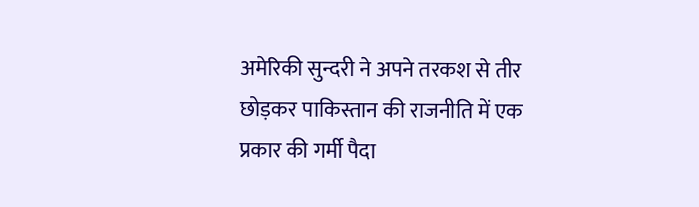अमेरिकी सुन्दरी ने अपने तरकश से तीर छोड़कर पाकिस्तान की राजनीति में एक प्रकार की गर्मी पैदा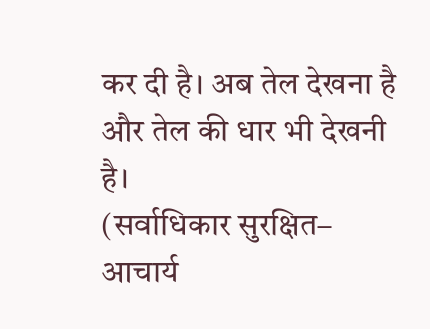कर दी है। अब तेल देखना है और तेल की धार भी देखनी है।
(सर्वाधिकार सुरक्षित– आचार्य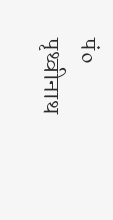पं० पृथ्वीनाथ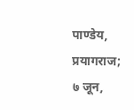पाण्डेय, प्रयागराज; ७ जून,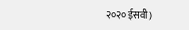२०२० ईसवी)